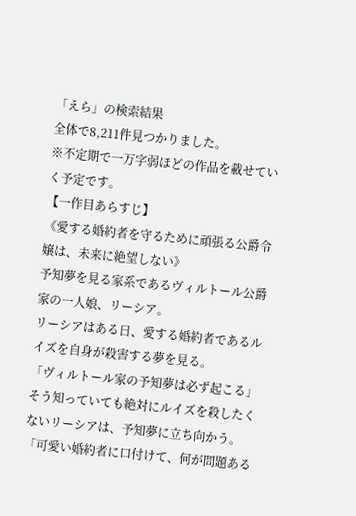「えら」の検索結果
全体で8,211件見つかりました。
※不定期で一万字弱ほどの作品を載せていく予定です。
【一作目あらすじ】
《愛する婚約者を守るために頑張る公爵令嬢は、未来に絶望しない》
予知夢を見る家系であるヴィルトール公爵家の一人娘、リーシア。
リーシアはある日、愛する婚約者であるルイズを自身が殺害する夢を見る。
「ヴィルトール家の予知夢は必ず起こる」
そう知っていても絶対にルイズを殺したくないリーシアは、予知夢に立ち向かう。
「可愛い婚約者に口付けて、何が問題ある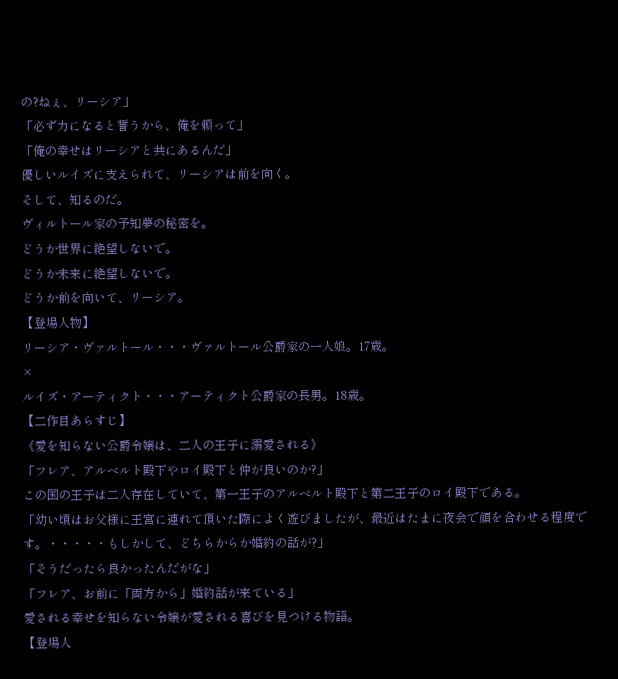の?ねぇ、リーシア」
「必ず力になると誓うから、俺を頼って」
「俺の幸せはリーシアと共にあるんだ」
優しいルイズに支えられて、リーシアは前を向く。
そして、知るのだ。
ヴィルトール家の予知夢の秘密を。
どうか世界に絶望しないで。
どうか未来に絶望しないで。
どうか前を向いて、リーシア。
【登場人物】
リーシア・ヴァルトール・・・ヴァルトール公爵家の一人娘。17歳。
×
ルイズ・アーティクト・・・アーティクト公爵家の長男。18歳。
【二作目あらすじ】
《愛を知らない公爵令嬢は、二人の王子に溺愛される》
「フレア、アルベルト殿下やロイ殿下と仲が良いのか?」
この国の王子は二人存在していて、第一王子のアルベルト殿下と第二王子のロイ殿下である。
「幼い頃はお父様に王宮に連れて頂いた際によく遊びましたが、最近はたまに夜会で顔を合わせる程度です。・・・・・もしかして、どちらからか婚約の話が?」
「そうだったら良かったんだがな」
「フレア、お前に「両方から」婚約話が来ている」
愛される幸せを知らない令嬢が愛される喜びを見つける物語。
【登場人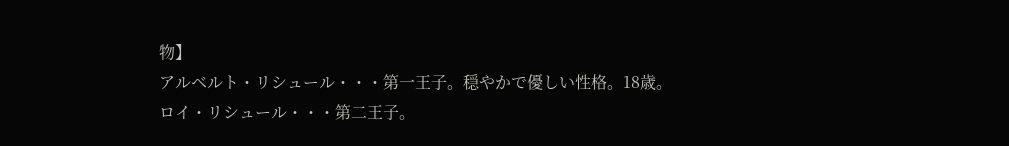物】
アルベルト・リシュール・・・第一王子。穏やかで優しい性格。18歳。
ロイ・リシュール・・・第二王子。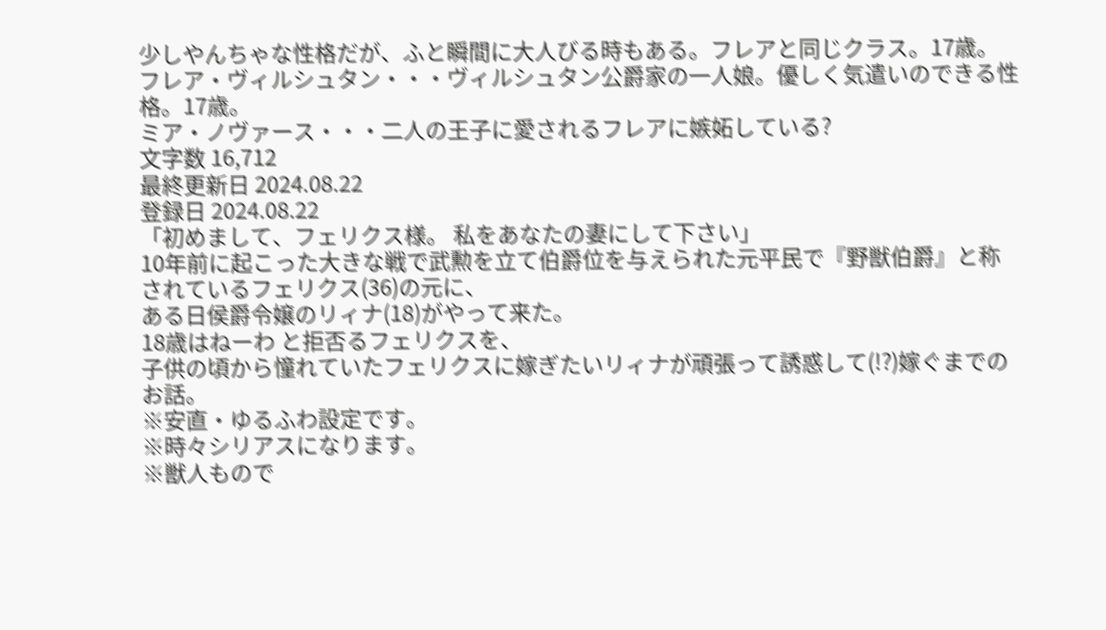少しやんちゃな性格だが、ふと瞬間に大人びる時もある。フレアと同じクラス。17歳。
フレア・ヴィルシュタン・・・ヴィルシュタン公爵家の一人娘。優しく気遣いのできる性格。17歳。
ミア・ノヴァース・・・二人の王子に愛されるフレアに嫉妬している?
文字数 16,712
最終更新日 2024.08.22
登録日 2024.08.22
「初めまして、フェリクス様。 私をあなたの妻にして下さい」
10年前に起こった大きな戦で武勲を立て伯爵位を与えられた元平民で『野獣伯爵』と称されているフェリクス(36)の元に、
ある日侯爵令嬢のリィナ(18)がやって来た。
18歳はねーわ と拒否るフェリクスを、
子供の頃から憧れていたフェリクスに嫁ぎたいリィナが頑張って誘惑して(!?)嫁ぐまでのお話。
※安直・ゆるふわ設定です。
※時々シリアスになります。
※獣人もので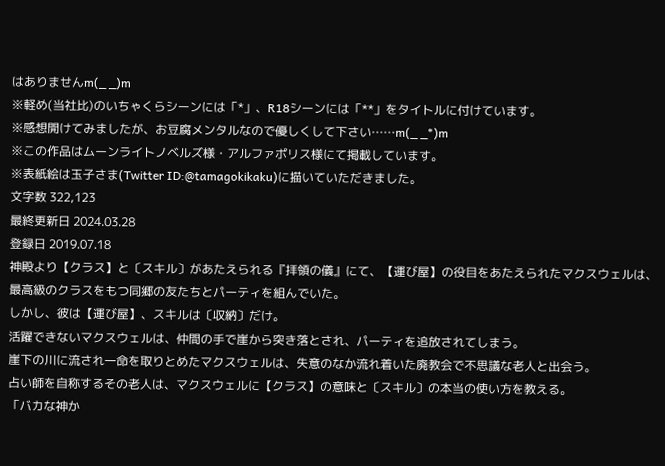はありませんm(_ _)m
※軽め(当社比)のいちゃくらシーンには「*」、R18シーンには「**」をタイトルに付けています。
※感想開けてみましたが、お豆腐メンタルなので優しくして下さい……m(_ _*)m
※この作品はムーンライトノベルズ様・アルファポリス様にて掲載しています。
※表紙絵は玉子さま(Twitter ID:@tamagokikaku)に描いていただきました。
文字数 322,123
最終更新日 2024.03.28
登録日 2019.07.18
神殿より【クラス】と〔スキル〕があたえられる『拝領の儀』にて、【運び屋】の役目をあたえられたマクスウェルは、最高級のクラスをもつ同郷の友たちとパーティを組んでいた。
しかし、彼は【運び屋】、スキルは〔収納〕だけ。
活躍できないマクスウェルは、仲間の手で崖から突き落とされ、パーティを追放されてしまう。
崖下の川に流され一命を取りとめたマクスウェルは、失意のなか流れ着いた廃教会で不思議な老人と出会う。
占い師を自称するその老人は、マクスウェルに【クラス】の意味と〔スキル〕の本当の使い方を教える。
「バカな神か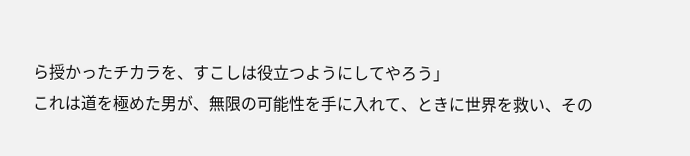ら授かったチカラを、すこしは役立つようにしてやろう」
これは道を極めた男が、無限の可能性を手に入れて、ときに世界を救い、その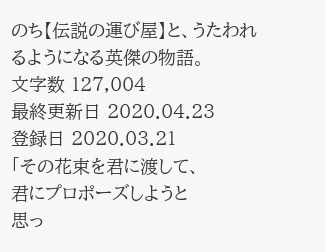のち【伝説の運び屋】と、うたわれるようになる英傑の物語。
文字数 127,004
最終更新日 2020.04.23
登録日 2020.03.21
「その花束を君に渡して、
君にプロポーズしようと
思っ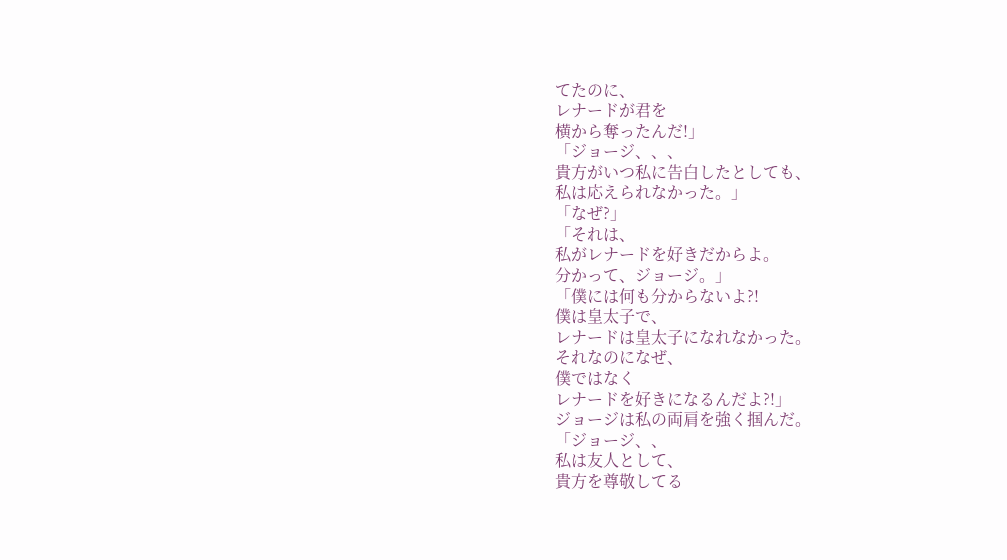てたのに、
レナードが君を
横から奪ったんだ!」
「ジョージ、、、
貴方がいつ私に告白したとしても、
私は応えられなかった。」
「なぜ?」
「それは、
私がレナードを好きだからよ。
分かって、ジョージ。」
「僕には何も分からないよ?!
僕は皇太子で、
レナードは皇太子になれなかった。
それなのになぜ、
僕ではなく
レナードを好きになるんだよ?!」
ジョージは私の両肩を強く掴んだ。
「ジョージ、、
私は友人として、
貴方を尊敬してる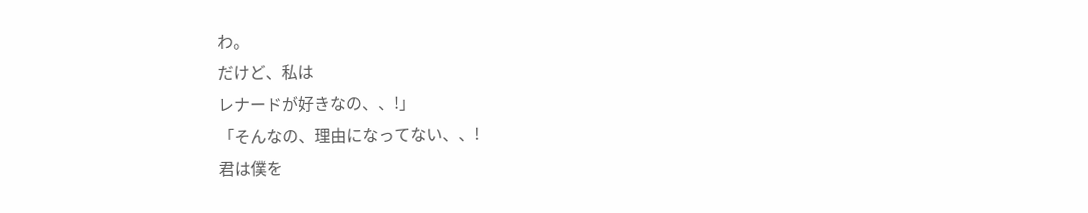わ。
だけど、私は
レナードが好きなの、、!」
「そんなの、理由になってない、、!
君は僕を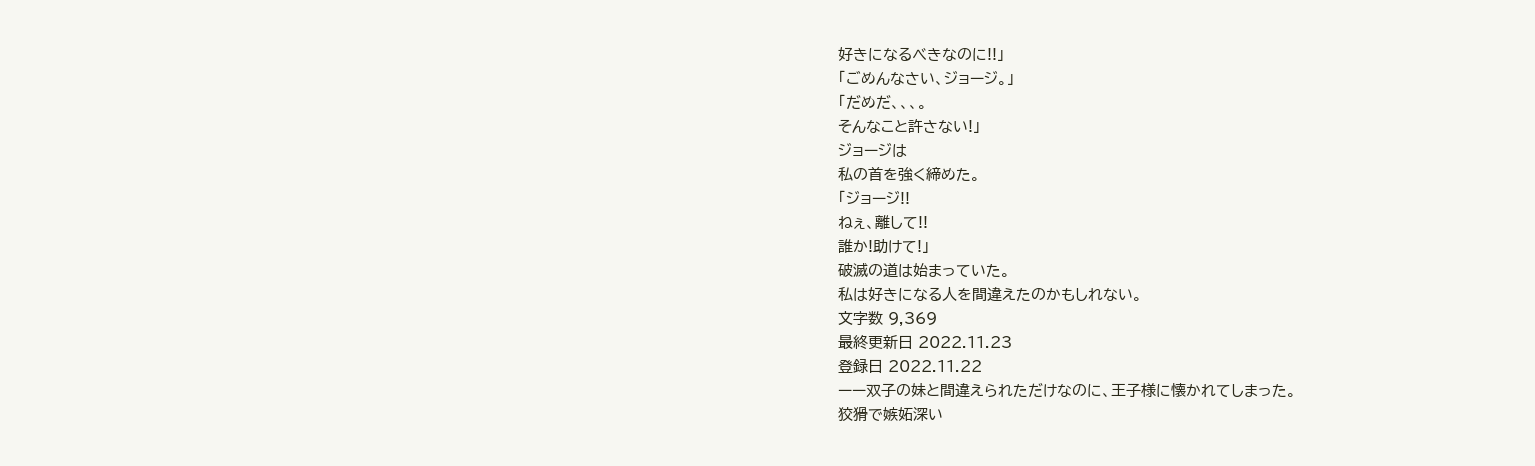好きになるべきなのに!!」
「ごめんなさい、ジョージ。」
「だめだ、、、。
そんなこと許さない!」
ジョージは
私の首を強く締めた。
「ジョージ!!
ねぇ、離して!!
誰か!助けて!」
破滅の道は始まっていた。
私は好きになる人を間違えたのかもしれない。
文字数 9,369
最終更新日 2022.11.23
登録日 2022.11.22
ーー双子の妹と間違えられただけなのに、王子様に懐かれてしまった。
狡猾で嫉妬深い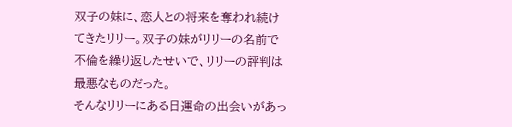双子の妹に、恋人との将来を奪われ続けてきたリリー。双子の妹がリリーの名前で不倫を繰り返したせいで、リリーの評判は最悪なものだった。
そんなリリーにある日運命の出会いがあっ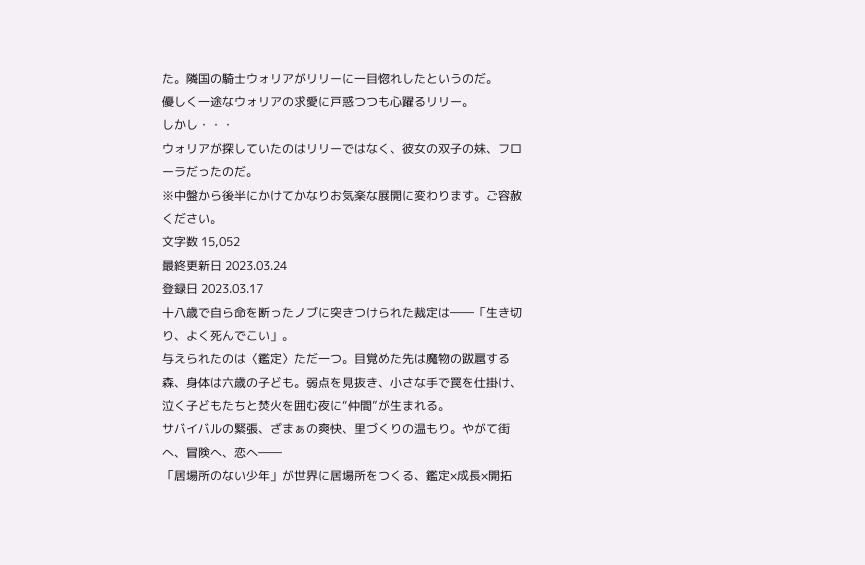た。隣国の騎士ウォリアがリリーに一目惚れしたというのだ。
優しく一途なウォリアの求愛に戸惑つつも心躍るリリー。
しかし・・・
ウォリアが探していたのはリリーではなく、彼女の双子の妹、フローラだったのだ。
※中盤から後半にかけてかなりお気楽な展開に変わります。ご容赦ください。
文字数 15,052
最終更新日 2023.03.24
登録日 2023.03.17
十八歳で自ら命を断ったノブに突きつけられた裁定は――「生き切り、よく死んでこい」。
与えられたのは〈鑑定〉ただ一つ。目覚めた先は魔物の跋扈する森、身体は六歳の子ども。弱点を見抜き、小さな手で罠を仕掛け、泣く子どもたちと焚火を囲む夜に“仲間”が生まれる。
サバイバルの緊張、ざまぁの爽快、里づくりの温もり。やがて街へ、冒険へ、恋へ――
「居場所のない少年」が世界に居場所をつくる、鑑定×成長×開拓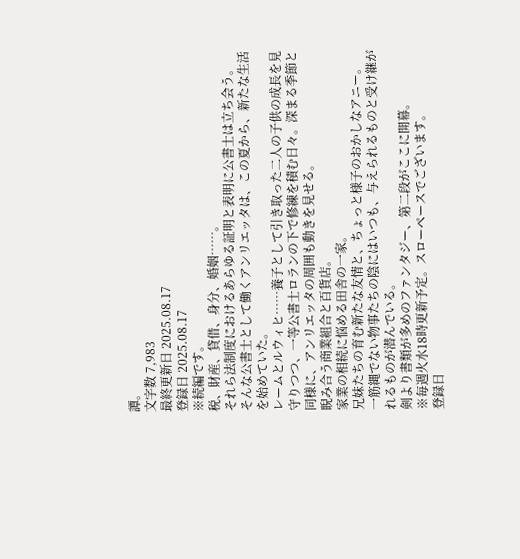譚。
文字数 7,983
最終更新日 2025.08.17
登録日 2025.08.17
※続編です。
税、財産、貸借、身分、婚姻……。
それら法制度におけるあらゆる証明と表明に公書士は立ち会う。
そんな公書士として働くアンリエッタは、この夏から、新たな生活を始めていた。
レームとルウィヒ……養子として引き取った二人の子供の成長を見守りつつ、一等公書士ロランの下で修練を積む日々。深まる季節と同様に、アンリエッタの周囲も動きを見せる。
睨み合う商業組合と百貨店。
家業の相続に悩める田舎の一家。
兄妹たちの育む新たな友情と、ちょっと様子のおかしなアニー。
一筋縄でない物事たちの陰にはいつも、与えられるものと受け継がれるものが潜んでいる。
剣より書類が多めのファンタジー、第二段がここに開幕。
※毎週火水18時更新予定。スローペースでございます。
登録日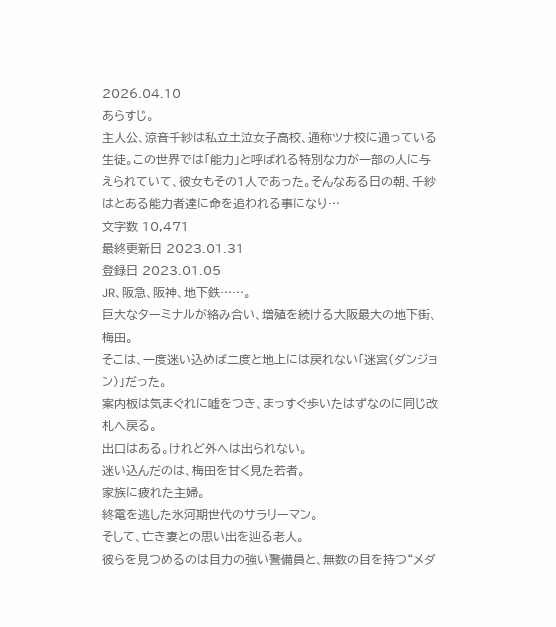2026.04.10
あらすじ。
主人公、涼音千紗は私立土泣女子高校、通称ツナ校に通っている生徒。この世界では「能力」と呼ばれる特別な力が一部の人に与えられていて、彼女もその1人であった。そんなある日の朝、千紗はとある能力者達に命を追われる事になり…
文字数 10,471
最終更新日 2023.01.31
登録日 2023.01.05
JR、阪急、阪神、地下鉄……。
巨大なターミナルが絡み合い、増殖を続ける大阪最大の地下街、梅田。
そこは、一度迷い込めば二度と地上には戻れない「迷宮(ダンジョン)」だった。
案内板は気まぐれに嘘をつき、まっすぐ歩いたはずなのに同じ改札へ戻る。
出口はある。けれど外へは出られない。
迷い込んだのは、梅田を甘く見た若者。
家族に疲れた主婦。
終電を逃した氷河期世代のサラリーマン。
そして、亡き妻との思い出を辿る老人。
彼らを見つめるのは目力の強い警備員と、無数の目を持つ“メダ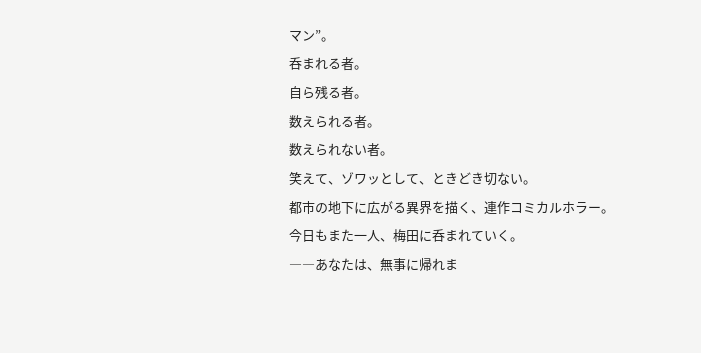マン”。
呑まれる者。
自ら残る者。
数えられる者。
数えられない者。
笑えて、ゾワッとして、ときどき切ない。
都市の地下に広がる異界を描く、連作コミカルホラー。
今日もまた一人、梅田に呑まれていく。
――あなたは、無事に帰れま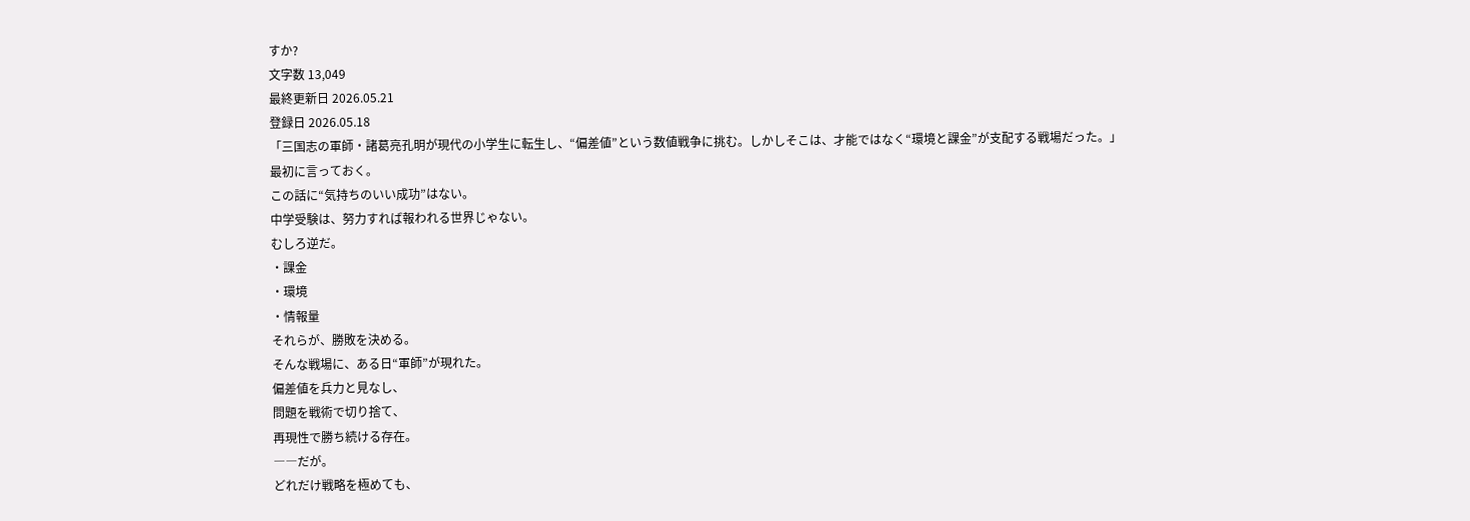すか?
文字数 13,049
最終更新日 2026.05.21
登録日 2026.05.18
「三国志の軍師・諸葛亮孔明が現代の小学生に転生し、“偏差値”という数値戦争に挑む。しかしそこは、才能ではなく“環境と課金”が支配する戦場だった。」
最初に言っておく。
この話に“気持ちのいい成功”はない。
中学受験は、努力すれば報われる世界じゃない。
むしろ逆だ。
・課金
・環境
・情報量
それらが、勝敗を決める。
そんな戦場に、ある日“軍師”が現れた。
偏差値を兵力と見なし、
問題を戦術で切り捨て、
再現性で勝ち続ける存在。
――だが。
どれだけ戦略を極めても、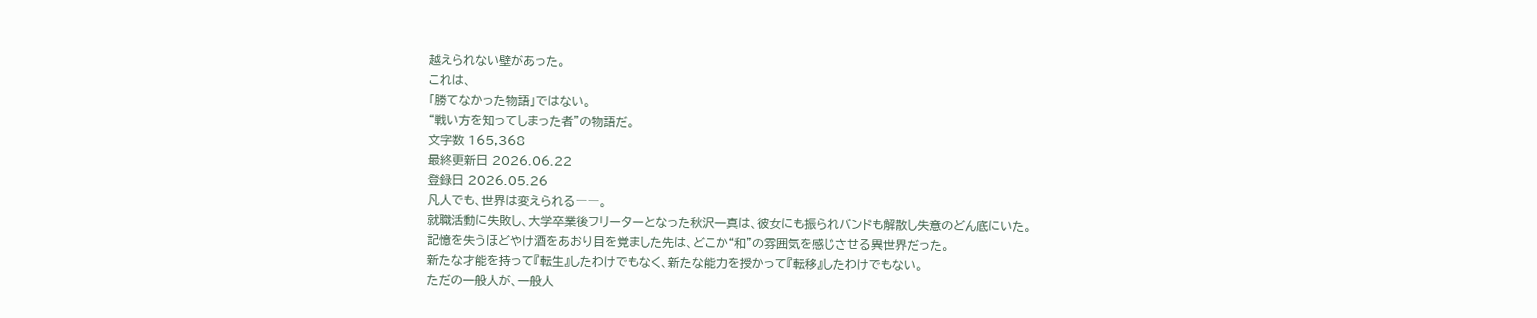越えられない壁があった。
これは、
「勝てなかった物語」ではない。
“戦い方を知ってしまった者”の物語だ。
文字数 165,368
最終更新日 2026.06.22
登録日 2026.05.26
凡人でも、世界は変えられる――。
就職活動に失敗し、大学卒業後フリーターとなった秋沢一真は、彼女にも振られバンドも解散し失意のどん底にいた。
記憶を失うほどやけ酒をあおり目を覚ました先は、どこか“和”の雰囲気を感じさせる異世界だった。
新たな才能を持って『転生』したわけでもなく、新たな能力を授かって『転移』したわけでもない。
ただの一般人が、一般人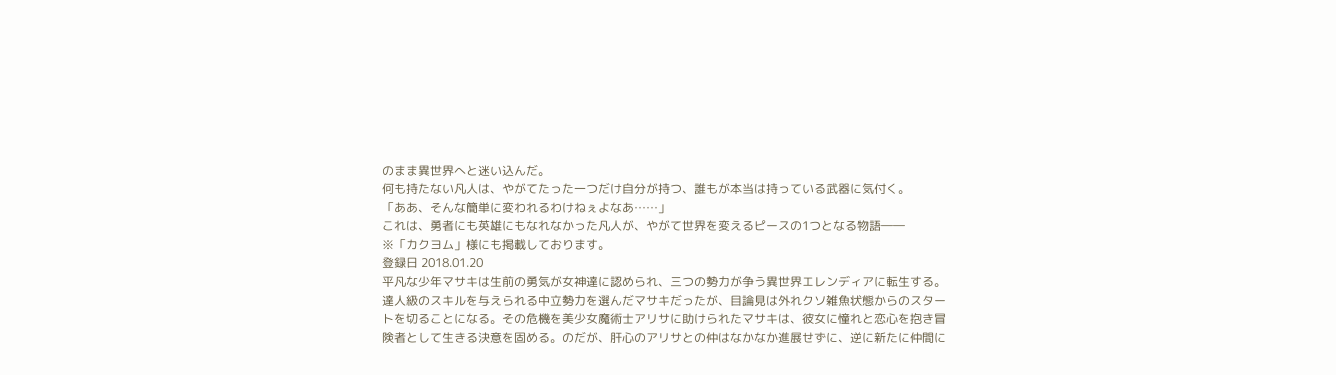のまま異世界へと迷い込んだ。
何も持たない凡人は、やがてたった一つだけ自分が持つ、誰もが本当は持っている武器に気付く。
「ああ、そんな簡単に変われるわけねぇよなあ……」
これは、勇者にも英雄にもなれなかった凡人が、やがて世界を変えるピースの1つとなる物語――
※「カクヨム」様にも掲載しております。
登録日 2018.01.20
平凡な少年マサキは生前の勇気が女神達に認められ、三つの勢力が争う異世界エレンディアに転生する。達人級のスキルを与えられる中立勢力を選んだマサキだったが、目論見は外れクソ雑魚状態からのスタートを切ることになる。その危機を美少女魔術士アリサに助けられたマサキは、彼女に憧れと恋心を抱き冒険者として生きる決意を固める。のだが、肝心のアリサとの仲はなかなか進展せずに、逆に新たに仲間に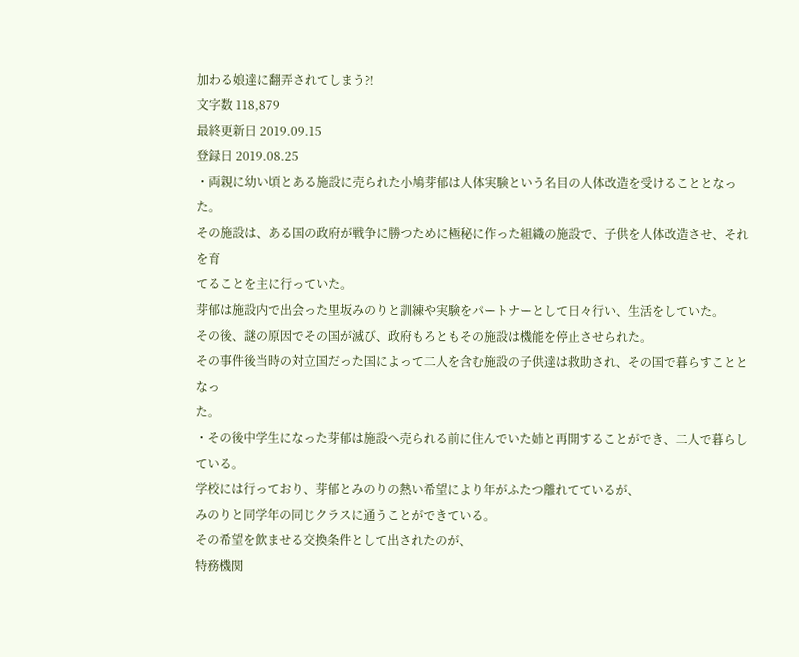加わる娘達に翻弄されてしまう?!
文字数 118,879
最終更新日 2019.09.15
登録日 2019.08.25
・両親に幼い頃とある施設に売られた小鳩芽郁は人体実験という名目の人体改造を受けることとなった。
その施設は、ある国の政府が戦争に勝つために極秘に作った組織の施設で、子供を人体改造させ、それを育
てることを主に行っていた。
芽郁は施設内で出会った里坂みのりと訓練や実験をパートナーとして日々行い、生活をしていた。
その後、謎の原因でその国が滅び、政府もろともその施設は機能を停止させられた。
その事件後当時の対立国だった国によって二人を含む施設の子供達は救助され、その国で暮らすこととなっ
た。
・その後中学生になった芽郁は施設へ売られる前に住んでいた姉と再開することができ、二人で暮らしている。
学校には行っており、芽郁とみのりの熱い希望により年がふたつ離れてているが、
みのりと同学年の同じクラスに通うことができている。
その希望を飲ませる交換条件として出されたのが、
特務機関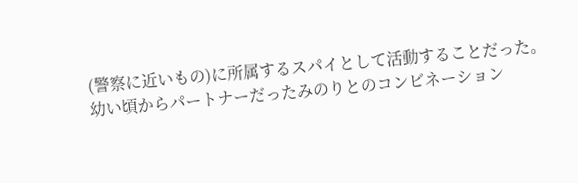(警察に近いもの)に所属するスパイとして活動することだった。
幼い頃からパートナーだったみのりとのコンビネーション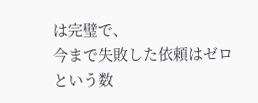は完璧で、
今まで失敗した依頼はゼロという数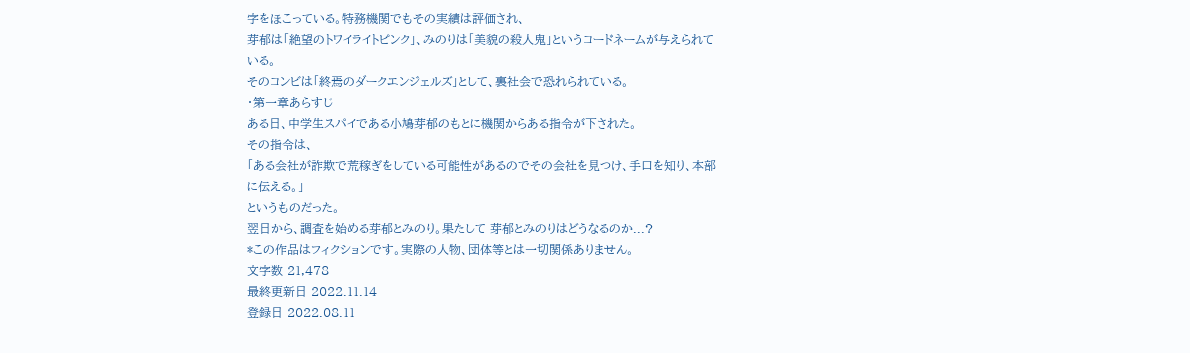字をほこっている。特務機関でもその実績は評価され、
芽郁は「絶望のトワイライトピンク」、みのりは「美貌の殺人鬼」というコードネームが与えられている。
そのコンビは「終焉のダークエンジェルズ」として、裏社会で恐れられている。
・第一章あらすじ
ある日、中学生スパイである小鳩芽郁のもとに機関からある指令が下された。
その指令は、
「ある会社が詐欺で荒稼ぎをしている可能性があるのでその会社を見つけ、手口を知り、本部に伝える。」
というものだった。
翌日から、調査を始める芽郁とみのり。果たして 芽郁とみのりはどうなるのか...?
*この作品はフィクションです。実際の人物、団体等とは一切関係ありません。
文字数 21,478
最終更新日 2022.11.14
登録日 2022.08.11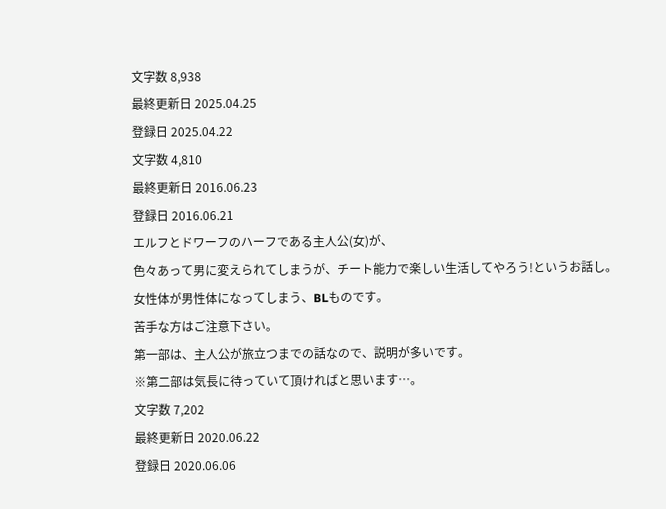文字数 8,938
最終更新日 2025.04.25
登録日 2025.04.22
文字数 4,810
最終更新日 2016.06.23
登録日 2016.06.21
エルフとドワーフのハーフである主人公(女)が、
色々あって男に変えられてしまうが、チート能力で楽しい生活してやろう!というお話し。
女性体が男性体になってしまう、BLものです。
苦手な方はご注意下さい。
第一部は、主人公が旅立つまでの話なので、説明が多いです。
※第二部は気長に待っていて頂ければと思います…。
文字数 7,202
最終更新日 2020.06.22
登録日 2020.06.06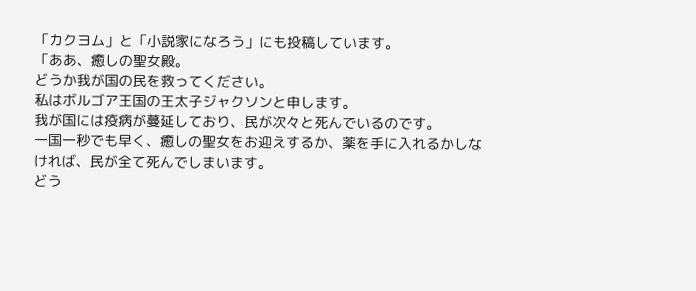「カクヨム」と「小説家になろう」にも投稿しています。
「ああ、癒しの聖女殿。
どうか我が国の民を救ってください。
私はボルゴア王国の王太子ジャクソンと申します。
我が国には疫病が蔓延しており、民が次々と死んでいるのです。
一国一秒でも早く、癒しの聖女をお迎えするか、薬を手に入れるかしなければ、民が全て死んでしまいます。
どう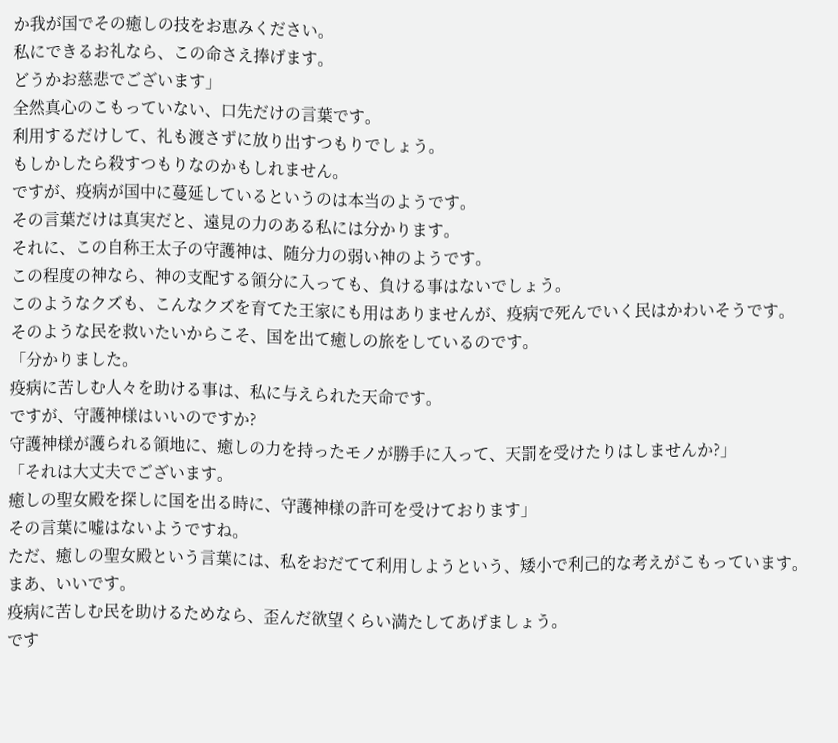か我が国でその癒しの技をお恵みください。
私にできるお礼なら、この命さえ捧げます。
どうかお慈悲でございます」
全然真心のこもっていない、口先だけの言葉です。
利用するだけして、礼も渡さずに放り出すつもりでしょう。
もしかしたら殺すつもりなのかもしれません。
ですが、疫病が国中に蔓延しているというのは本当のようです。
その言葉だけは真実だと、遠見の力のある私には分かります。
それに、この自称王太子の守護神は、随分力の弱い神のようです。
この程度の神なら、神の支配する領分に入っても、負ける事はないでしょう。
このようなクズも、こんなクズを育てた王家にも用はありませんが、疫病で死んでいく民はかわいそうです。
そのような民を救いたいからこそ、国を出て癒しの旅をしているのです。
「分かりました。
疫病に苦しむ人々を助ける事は、私に与えられた天命です。
ですが、守護神様はいいのですか?
守護神様が護られる領地に、癒しの力を持ったモノが勝手に入って、天罰を受けたりはしませんか?」
「それは大丈夫でございます。
癒しの聖女殿を探しに国を出る時に、守護神様の許可を受けております」
その言葉に嘘はないようですね。
ただ、癒しの聖女殿という言葉には、私をおだてて利用しようという、矮小で利己的な考えがこもっています。
まあ、いいです。
疫病に苦しむ民を助けるためなら、歪んだ欲望くらい満たしてあげましょう。
です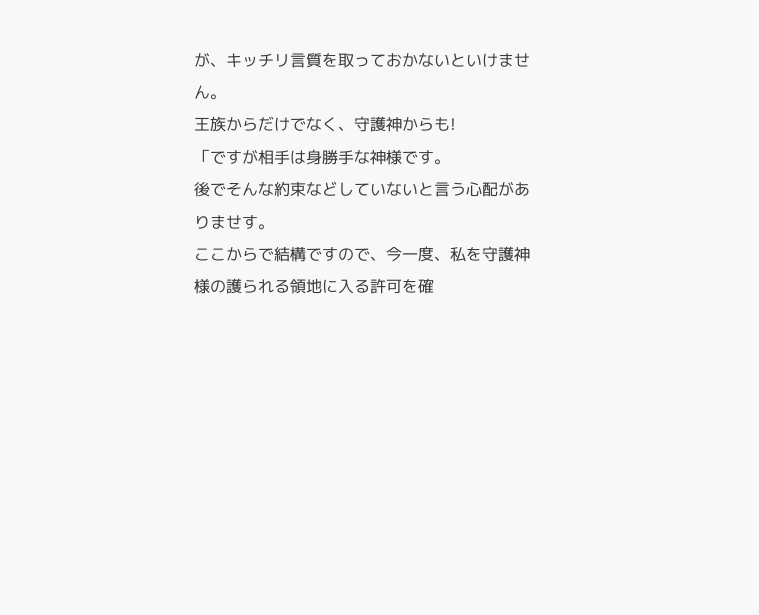が、キッチリ言質を取っておかないといけません。
王族からだけでなく、守護神からも!
「ですが相手は身勝手な神様です。
後でそんな約束などしていないと言う心配がありませす。
ここからで結構ですので、今一度、私を守護神様の護られる領地に入る許可を確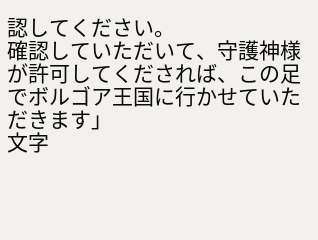認してください。
確認していただいて、守護神様が許可してくだされば、この足でボルゴア王国に行かせていただきます」
文字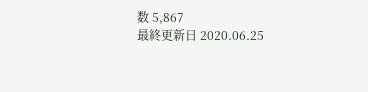数 5,867
最終更新日 2020.06.25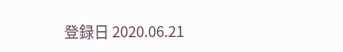登録日 2020.06.21